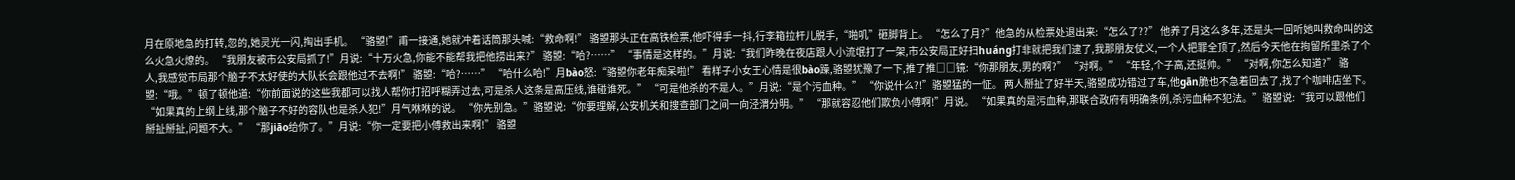月在原地急的打转,忽的,她灵光一闪,掏出手机。 “骆曌!”甫一接通,她就冲着话筒那头喊:“救命啊!” 骆曌那头正在高铁检票,他吓得手一抖,行李箱拉杆儿脱手,“啪叽”砸脚背上。 “怎么了月?”他急的从检票处退出来:“怎么了??” 他养了月这么多年,还是头一回听她叫救命叫的这么火急火燎的。 “我朋友被市公安局抓了!”月说:“十万火急,你能不能帮我把他捞出来?” 骆曌:“哈?……” “事情是这样的。”月说:“我们昨晚在夜店跟人小流氓打了一架,市公安局正好扫huáng打非就把我们逮了,我那朋友仗义,一个人把罪全顶了,然后今天他在拘留所里杀了个人,我感觉市局那个脑子不太好使的大队长会跟他过不去啊!” 骆曌:“哈?……” “哈什么哈!”月bào怒:“骆曌你老年痴呆啦!” 看样子小女王心情是很bào躁,骆曌犹豫了一下,推了推□□镜:“你那朋友,男的啊?” “对啊。” “年轻,个子高,还挺帅。” “对啊,你怎么知道?” 骆曌:“哦。”顿了顿他道:“你前面说的这些我都可以找人帮你打招呼糊弄过去,可是杀人这条是高压线,谁碰谁死。” “可是他杀的不是人。”月说:“是个污血种。” “你说什么?!”骆曌猛的一怔。 两人掰扯了好半天,骆曌成功错过了车,他gān脆也不急着回去了,找了个咖啡店坐下。 “如果真的上纲上线,那个脑子不好的容队也是杀人犯!”月气咻咻的说。 “你先别急。”骆曌说:“你要理解,公安机关和搜查部门之间一向泾渭分明。” “那就容忍他们欺负小傅啊!”月说。 “如果真的是污血种,那联合政府有明确条例,杀污血种不犯法。”骆曌说:“我可以跟他们掰扯掰扯,问题不大。” “那jiāo给你了。”月说:“你一定要把小傅救出来啊!” 骆曌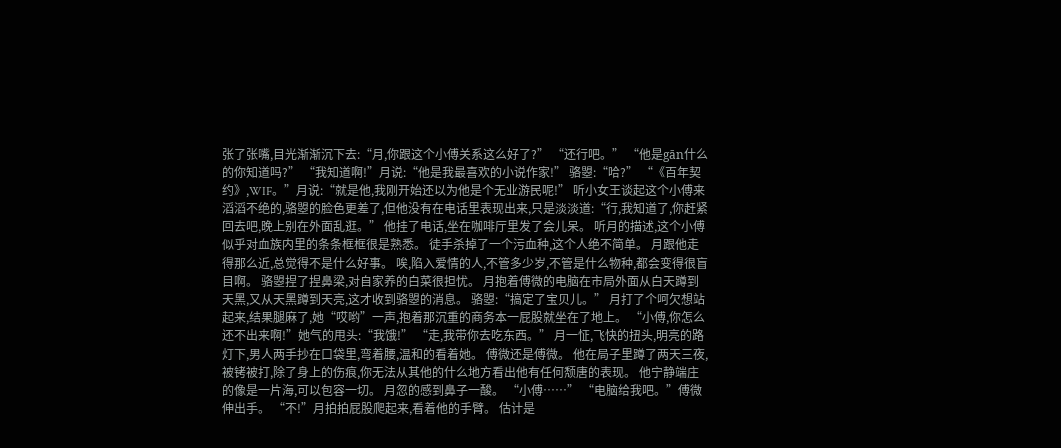张了张嘴,目光渐渐沉下去:“月,你跟这个小傅关系这么好了?” “还行吧。” “他是gān什么的你知道吗?” “我知道啊!”月说:“他是我最喜欢的小说作家!” 骆曌:“哈?” “《百年契约》,WIF。”月说:“就是他,我刚开始还以为他是个无业游民呢!” 听小女王谈起这个小傅来滔滔不绝的,骆曌的脸色更差了,但他没有在电话里表现出来,只是淡淡道:“行,我知道了,你赶紧回去吧,晚上别在外面乱逛。” 他挂了电话,坐在咖啡厅里发了会儿呆。 听月的描述,这个小傅似乎对血族内里的条条框框很是熟悉。 徒手杀掉了一个污血种,这个人绝不简单。 月跟他走得那么近,总觉得不是什么好事。 唉,陷入爱情的人,不管多少岁,不管是什么物种,都会变得很盲目啊。 骆曌捏了捏鼻梁,对自家养的白菜很担忧。 月抱着傅微的电脑在市局外面从白天蹲到天黑,又从天黑蹲到天亮,这才收到骆曌的消息。 骆曌:“搞定了宝贝儿。” 月打了个呵欠想站起来,结果腿麻了,她“哎哟”一声,抱着那沉重的商务本一屁股就坐在了地上。 “小傅,你怎么还不出来啊!”她气的甩头:“我饿!” “走,我带你去吃东西。” 月一怔,飞快的扭头,明亮的路灯下,男人两手抄在口袋里,弯着腰,温和的看着她。 傅微还是傅微。 他在局子里蹲了两天三夜,被铐被打,除了身上的伤痕,你无法从其他的什么地方看出他有任何颓唐的表现。 他宁静端庄的像是一片海,可以包容一切。 月忽的感到鼻子一酸。 “小傅……” “电脑给我吧。”傅微伸出手。 “不!”月拍拍屁股爬起来,看着他的手臂。 估计是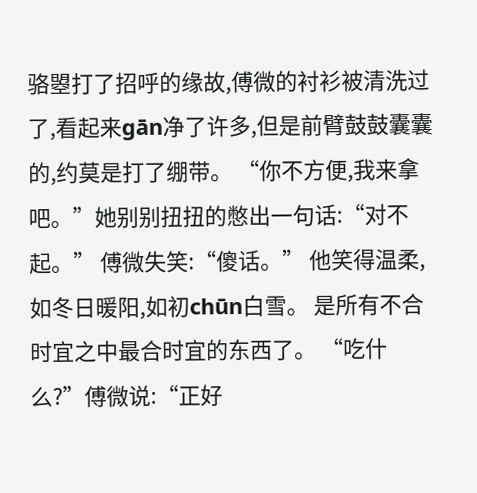骆曌打了招呼的缘故,傅微的衬衫被清洗过了,看起来gān净了许多,但是前臂鼓鼓囊囊的,约莫是打了绷带。 “你不方便,我来拿吧。”她别别扭扭的憋出一句话:“对不起。” 傅微失笑:“傻话。” 他笑得温柔,如冬日暖阳,如初chūn白雪。 是所有不合时宜之中最合时宜的东西了。 “吃什么?”傅微说:“正好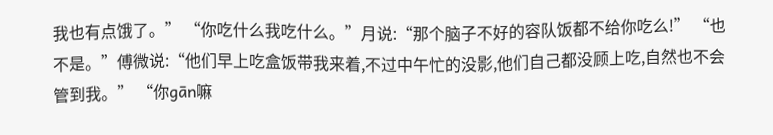我也有点饿了。” “你吃什么我吃什么。”月说:“那个脑子不好的容队饭都不给你吃么!” “也不是。”傅微说:“他们早上吃盒饭带我来着,不过中午忙的没影,他们自己都没顾上吃,自然也不会管到我。” “你gān嘛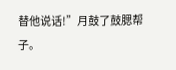替他说话!”月鼓了鼓腮帮子。